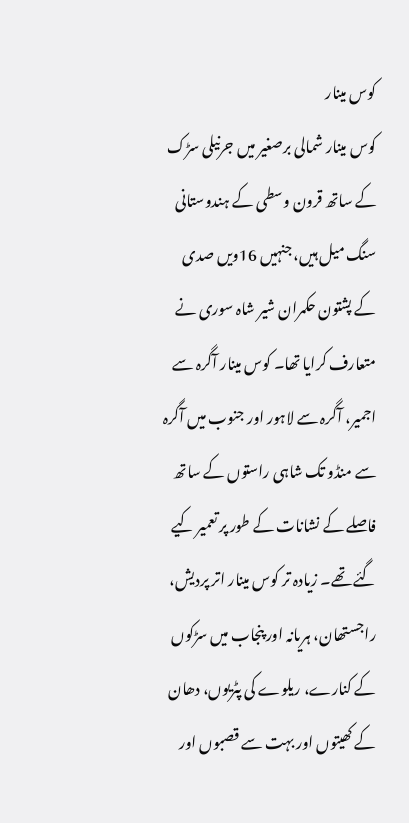کوس مینار
کوس مینار شمالی برصغیر میں جرنیلی سڑک کے ساتھ قرون وسطی کے ہندوستانی سنگ میل ہیں، جنہیں 16ویں صدی کے پشتون حکمران شیر شاہ سوری نے متعارف کرایا تھا۔ کوس مینار آگرہ سے اجمیر، آگرہ سے لاہور اور جنوب میں آگرہ سے منڈو تک شاہی راستوں کے ساتھ فاصلے کے نشانات کے طور پر تعمیر کیے گئے تھے۔ زیادہ تر کوس مینار اتر پردیش، راجستھان، ہریانہ اور پنجاب میں سڑکوں کے کنارے، ریلوے کی پٹریوں، دھان کے کھیتوں اور بہت سے قصبوں اور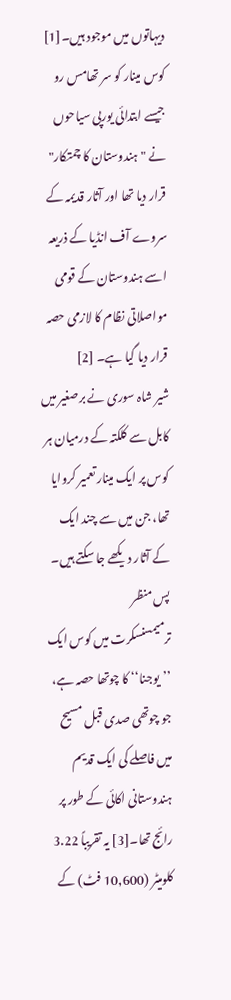دیہاتوں میں موجود ہیں۔[1]
کوس مینار کو سر تھامس رو جیسے ابتدائی یورپی سیاحوں نے "ہندوستان کا چمتکار" قرار دیا تھا اور آثار قدیمہ کے سروے آف انڈیا کے ذریعہ اسے ہندوستان کے قومی مواصلاتی نظام کا لازمی حصہ قرار دیا گیا ہے۔ [2]
شیر شاہ سوری نے برصغیر میں کابل سے کلکتہ کے درمیان ہر کوس پر ایک مینار تعمیر کروایا تھا، جن میں سے چند ایک کے آثار دیکھے جا سکتے ہیں۔
پس منظر
ترمیمسنسکرت میں کوس ایک ’’یوجنا‘‘ کا چوتھا حصہ ہے، جو چوتھی صدی قبل مسیح میں فاصلے کی ایک قدیم ہندوستانی اکائی کے طور پر رائج تھا۔[3] یہ تقریباً 3.22 کلومیٹر (10,600 فٹ) کے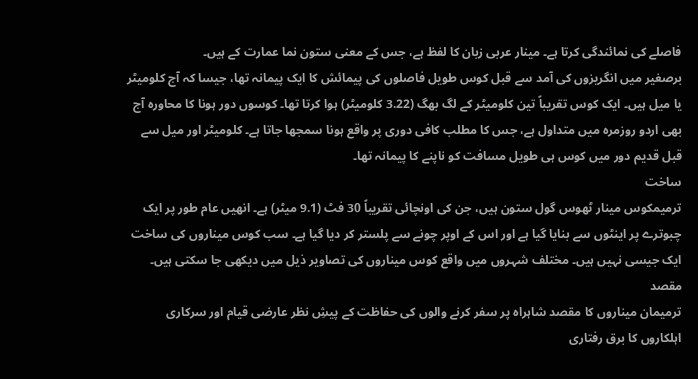فاصلے کی نمائندگی کرتا ہے۔ مینار عربی زبان کا لفظ ہے، جس کے معنی ستون نما عمارت کے ہیں۔
برصغیر میں انگریزوں کی آمد سے قبل کوس طویل فاصلوں کی پیمائش کا ایک پیمانہ تھا، جیسا کہ آج کلومیٹر یا میل ہیں۔ ایک کوس تقریباً تین کلومیٹر کے لگ بھگ (3.22 کلومیٹر) ہوا کرتا تھا۔ کوسوں دور ہونا کا محاورہ آج بھی اردو روزمرہ میں متداول ہے، جس کا مطلب کافی دوری پر واقع ہونا سمجھا جاتا ہے۔ کلومیٹر اور میل سے قبل قدیم دور میں کوس ہی طویل مسافت کو ناپنے کا پیمانہ تھا۔
ساخت
ترمیمکوس مینار ٹھوس گول ستون ہیں، جن کی اونچائی تقریباً 30 فٹ (9.1 میٹر) ہے۔ انھیں عام طور پر ایک چبوترے پر اینٹوں سے بنایا گیا ہے اور اس کے اوپر چونے سے پلستر کر دیا گیا ہے۔ سب کوس میناروں کی ساخت ایک جیسی نہیں ہیں۔ مختلف شہروں میں واقع کوس میناروں کی تصاویر ذیل میں دیکھی جا سکتی ہیں۔
مقصد
ترمیمان میناروں کا مقصد شاہراہ پر سفر کرنے والوں کی حفاظت کے پیشِ نظر عارضی قیام اور سرکاری اہلکاروں کا برق رفتاری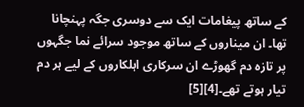کے ساتھ پیغامات ایک سے دوسری جگہ پہنچانا تھا۔ ان میناروں کے ساتھ موجود سرائے نما جگہوں پر تازہ دم گھوڑے ان سرکاری اہلکاروں کے لیے ہر دم تیار ہوتے تھے۔[4][5]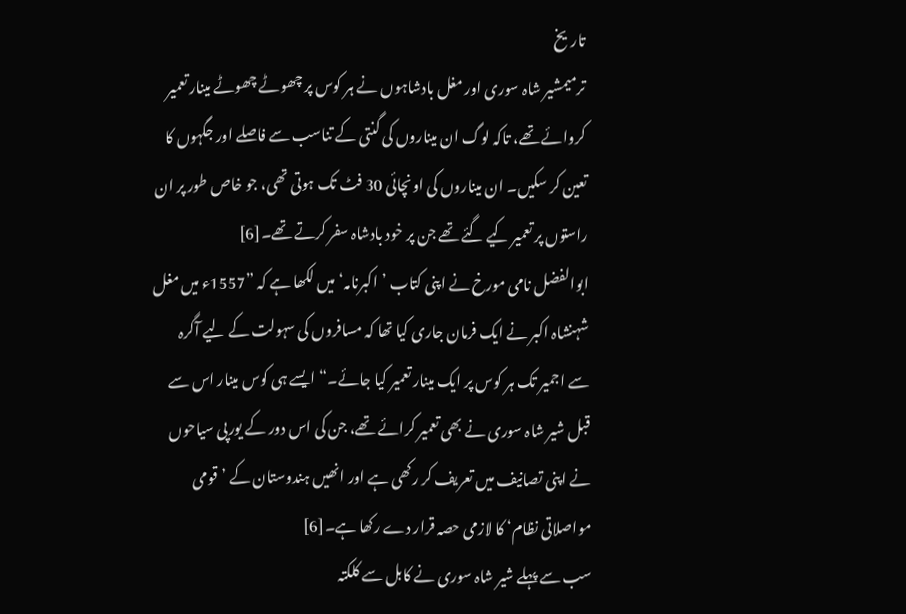تاریخ
ترمیمشیر شاہ سوری اور مغل بادشاہوں نے ہر کوس پر چھوٹے چھوٹے مینار تعمیر کروائے تھے، تاکہ لوگ ان میناروں کی گنتی کے تناسب سے فاصلے اور جگہوں کا تعین کر سکیں۔ ان میناروں کی اونچائی 30 فٹ تک ہوتی تھی، جو خاص طور پر ان راستوں پر تعمیر کیے گئے تھے جن پر خود بادشاہ سفر کرتے تھے۔[6]
ابوالفضل نامی مورخ نے اپنی کتاب ’اکبرنامہ‘ میں لکھا ہے کہ ”1557ء میں مغل شہنشاہ اکبر نے ایک فرمان جاری کیا تھا کہ مسافروں کی سہولت کے لیے آگرہ سے اجمیر تک ہر کوس پر ایک مینار تعمیر کیا جائے۔“ ایسے ہی کوس مینار اس سے قبل شیر شاہ سوری نے بھی تعمیر کرائے تھے، جن کی اس دور کے یورپی سیاحوں نے اپنی تصانیف میں تعریف کر رکھی ہے اور انھیں ہندوستان کے ’قومی مواصلاتی نظام‘ کا لازمی حصہ قرار دے رکھا ہے۔[6]
سب سے پہلے شیر شاہ سوری نے کابل سے کلکتہ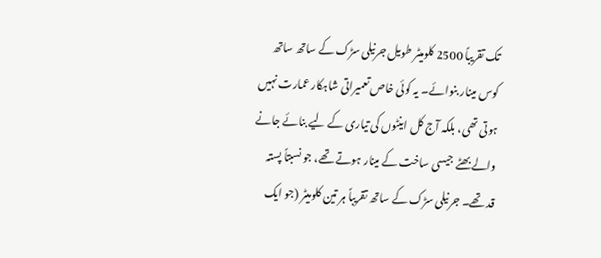تک تقریباً 2500 کلومیٹر طویل جرنیلی سڑک کے ساتھ ساتھ کوس مینار بنوائے۔ یہ کوئی خاص تعمیراتی شاہکار عمارت نہیں ہوتی تھی، بلکہ آج کل اینٹوں کی تیاری کے لیے بنائے جانے والے بھٹے جیسی ساخت کے مینار ہوتے تھے، جو نسبتاً پستہ قد تھے۔ جرنیلی سڑک کے ساتھ تقریباً ہر تین کلومیٹر (جو ایک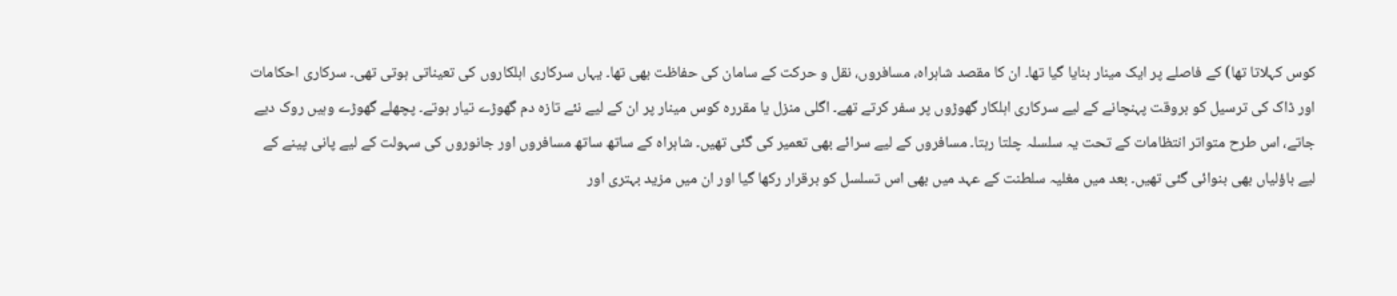کوس کہلاتا تھا) کے فاصلے پر ایک مینار بنایا گیا تھا۔ ان کا مقصد شاہراہ، مسافروں، نقل و حرکت کے سامان کی حفاظت بھی تھا۔ یہاں سرکاری اہلکاروں کی تعیناتی ہوتی تھی۔ سرکاری احکامات اور ڈاک کی ترسیل کو بروقت پہنچانے کے لیے سرکاری اہلکار گھوڑوں پر سفر کرتے تھے۔ اگلی منزل یا مقررہ کوس مینار پر ان کے لیے نئے تازہ دم گھوڑے تیار ہوتے۔ پچھلے گھوڑے وہیں روک دیے جاتے، اس طرح متواتر انتظامات کے تحت یہ سلسلہ چلتا رہتا۔ مسافروں کے لیے سرائے بھی تعمیر کی گئی تھیں۔ شاہراہ کے ساتھ ساتھ مسافروں اور جانوروں کی سہولت کے لیے پانی پینے کے لیے باؤلیاں بھی بنوائی گئی تھیں۔ بعد میں مغلیہ سلطنت کے عہد میں بھی اس تسلسل کو برقرار رکھا گیا اور ان میں مزید بہتری اور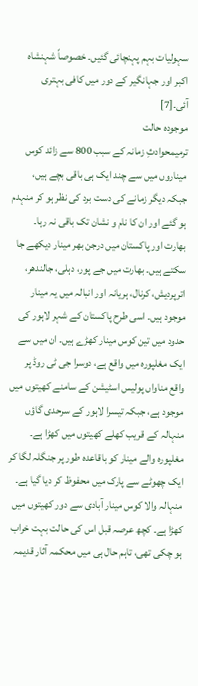سہولیات بہم پہنچائی گئیں۔ خصوصاً شہنشاہ اکبر اور جہانگیر کے دور میں کافی بہتری آئی۔[7]
موجودہ حالت
ترمیمحوادثِ زمانہ کے سبب 800 سے زائد کوس میناروں میں سے چند ایک ہی باقی بچے ہیں، جبکہ دیگر زمانے کی دست برد کی نظر ہو کر منہدم ہو گئے اور ان کا نام و نشان تک باقی نہ رہا۔
بھارت اور پاکستان میں درجن بھر مینار دیکھے جا سکتے ہیں۔ بھارت میں جے پور، دہلی، جالندھر، اترپردیش، کرنال، ہریانہ اور انبالہ میں یہ مینار موجود ہیں۔ اسی طرح پاکستان کے شہر لاہور کی حدود میں تین کوس مینار کھڑے ہیں۔ ان میں سے ایک مغلپورہ میں واقع ہے، دوسرا جی ٹی روڈ پر واقع مناواں پولیس اسٹیشن کے سامنے کھیتوں میں موجود ہے، جبکہ تیسرا لاہور کے سرحدی گاؤں منہالہ کے قریب کھلے کھیتوں میں کھڑا ہے۔ مغلپورہ والے مینار کو باقاعدہ طور پر جنگلہ لگا کر ایک چھوٹے سے پارک میں محفوظ کر دیا گیا ہے۔ منہالہ والا کوس مینار آبادی سے دور کھیتوں میں کھڑا ہے۔ کچھ عرصہ قبل اس کی حالت بہت خراب ہو چکی تھی، تاہم حال ہی میں محکمہ آثار قدیمہ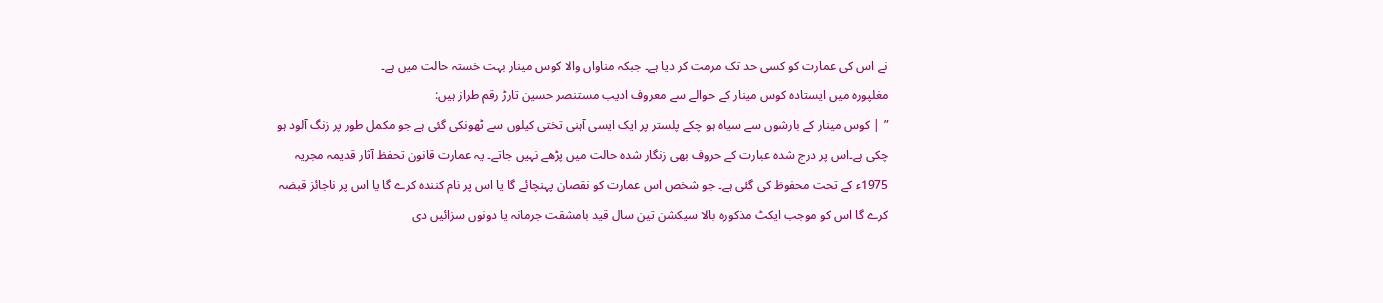نے اس کی عمارت کو کسی حد تک مرمت کر دیا ہے۔ جبکہ مناواں والا کوس مینار بہت خستہ حالت میں ہے۔
مغلپورہ میں ایستادہ کوس مینار کے حوالے سے معروف ادیب مستنصر حسین تارڑ رقم طراز ہیں:
” | کوس مینار کے بارشوں سے سیاہ ہو چکے پلستر پر ایک ایسی آہنی تختی کیلوں سے ٹھونکی گئی ہے جو مکمل طور پر زنگ آلود ہو چکی ہے۔اس پر درج شدہ عبارت کے حروف بھی زنگار شدہ حالت میں پڑھے نہیں جاتے۔ یہ عمارت قانون تحفظ آثار قدیمہ مجریہ 1975ء کے تحت محفوظ کی گئی ہے۔ جو شخص اس عمارت کو نقصان پہنچائے گا یا اس پر نام کنندہ کرے گا یا اس پر ناجائز قبضہ کرے گا اس کو موجب ایکٹ مذکورہ بالا سیکشن تین سال قید بامشقت جرمانہ یا دونوں سزائیں دی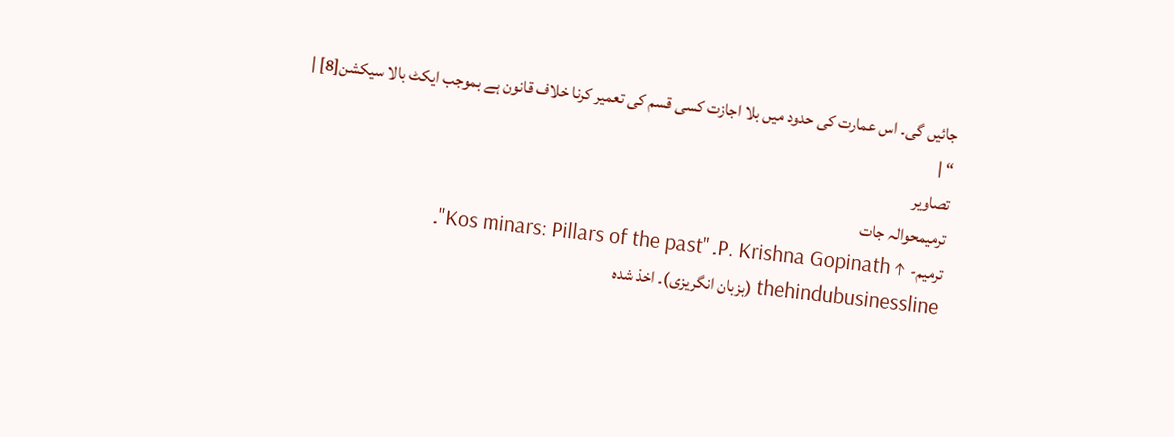جائیں گی۔ اس عمارت کی حدود میں بلا اجازت کسی قسم کی تعمیر کرنا خلاف قانون ہے بموجب ایکٹ بالا سیکشن[8] | “ |
تصاویر
ترمیمحوالہ جات
ترمیم- ↑ P. Krishna Gopinath۔ "Kos minars: Pillars of the past"۔ thehindubusinessline (بزبان انگریزی)۔ اخذ شدہ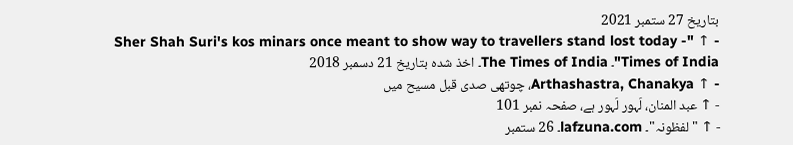بتاریخ 27 ستمبر 2021
- ↑ "Sher Shah Suri's kos minars once meant to show way to travellers stand lost today - Times of India"۔ The Times of India۔ اخذ شدہ بتاریخ 21 دسمبر 2018
- ↑ Arthashastra, Chanakya، چوتھی صدی قبل مسیح میں
- ↑ عبد المنان، لَہور لَہور ہے، صفحہ نمبر 101
- ↑ "لفظونہ"۔ lafzuna.com۔ 26 ستمبر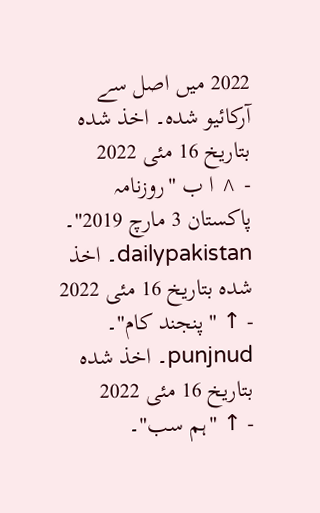2022 میں اصل سے آرکائیو شدہ۔ اخذ شدہ بتاریخ 16 مئی 2022
- ^ ا ب "روزنامہ پاکستان 3 مارچ 2019"۔ dailypakistan۔ اخذ شدہ بتاریخ 16 مئی 2022
- ↑ "پنجند کام"۔ punjnud۔ اخذ شدہ بتاریخ 16 مئی 2022
- ↑ "ہم سب"۔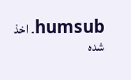humsub۔ اخذ شدہ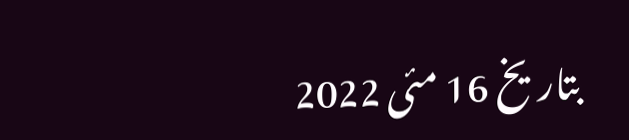بتاریخ 16 مئی 2022